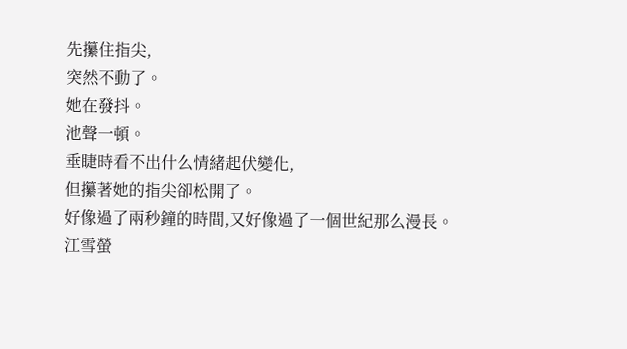先攥住指尖,
突然不動了。
她在發抖。
池聲一頓。
垂睫時看不出什么情緒起伏變化,
但攥著她的指尖卻松開了。
好像過了兩秒鐘的時間,又好像過了一個世紀那么漫長。
江雪螢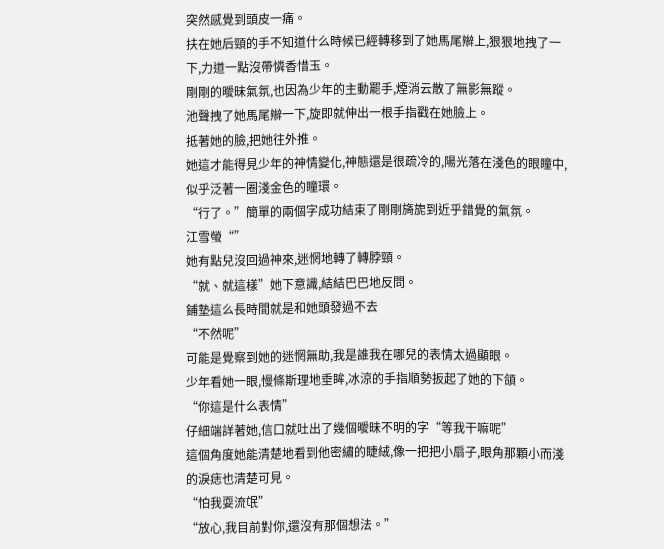突然感覺到頭皮一痛。
扶在她后頸的手不知道什么時候已經轉移到了她馬尾辮上,狠狠地拽了一下,力道一點沒帶憐香惜玉。
剛剛的曖昧氣氛,也因為少年的主動罷手,煙消云散了無影無蹤。
池聲拽了她馬尾辮一下,旋即就伸出一根手指戳在她臉上。
抵著她的臉,把她往外推。
她這才能得見少年的神情變化,神態還是很疏冷的,陽光落在淺色的眼瞳中,似乎泛著一圈淺金色的瞳環。
“行了。”簡單的兩個字成功結束了剛剛旖旎到近乎錯覺的氣氛。
江雪螢“”
她有點兒沒回過神來,迷惘地轉了轉脖頸。
“就、就這樣”她下意識,結結巴巴地反問。
鋪墊這么長時間就是和她頭發過不去
“不然呢”
可能是覺察到她的迷惘無助,我是誰我在哪兒的表情太過顯眼。
少年看她一眼,慢條斯理地垂眸,冰涼的手指順勢扳起了她的下頜。
“你這是什么表情”
仔細端詳著她,信口就吐出了幾個曖昧不明的字“等我干嘛呢”
這個角度她能清楚地看到他密繡的睫絨,像一把把小扇子,眼角那顆小而淺的淚痣也清楚可見。
“怕我耍流氓”
“放心,我目前對你,還沒有那個想法。”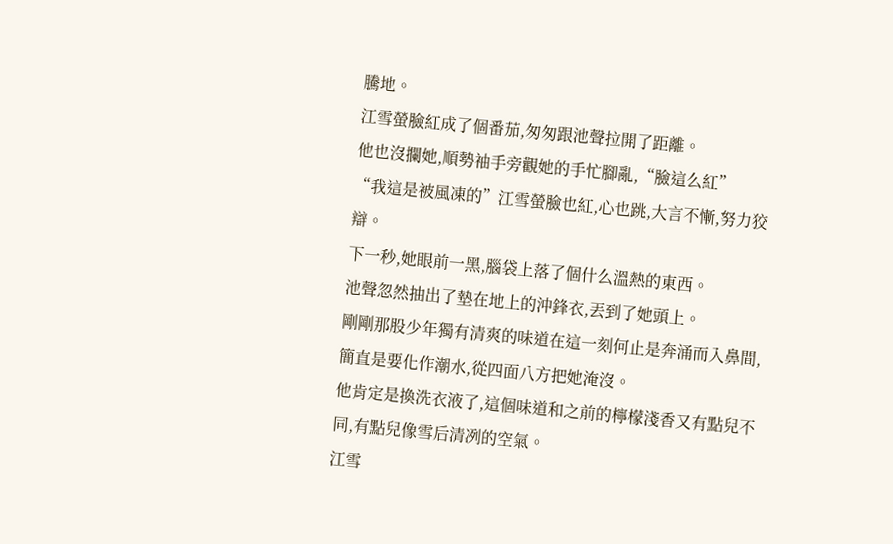騰地。
江雪螢臉紅成了個番茄,匆匆跟池聲拉開了距離。
他也沒攔她,順勢袖手旁觀她的手忙腳亂,“臉這么紅”
“我這是被風凍的”江雪螢臉也紅,心也跳,大言不慚,努力狡辯。
下一秒,她眼前一黑,腦袋上落了個什么溫熱的東西。
池聲忽然抽出了墊在地上的沖鋒衣,丟到了她頭上。
剛剛那股少年獨有清爽的味道在這一刻何止是奔涌而入鼻間,簡直是要化作潮水,從四面八方把她淹沒。
他肯定是換洗衣液了,這個味道和之前的檸檬淺香又有點兒不同,有點兒像雪后清冽的空氣。
江雪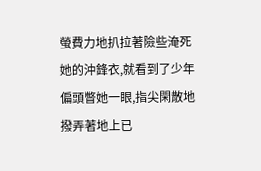螢費力地扒拉著險些淹死她的沖鋒衣,就看到了少年偏頭瞥她一眼,指尖閑散地撥弄著地上已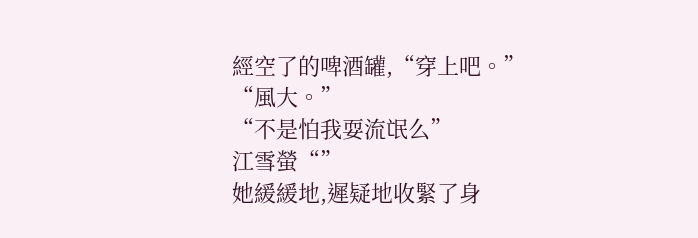經空了的啤酒罐,“穿上吧。”
“風大。”
“不是怕我耍流氓么”
江雪螢“”
她緩緩地,遲疑地收緊了身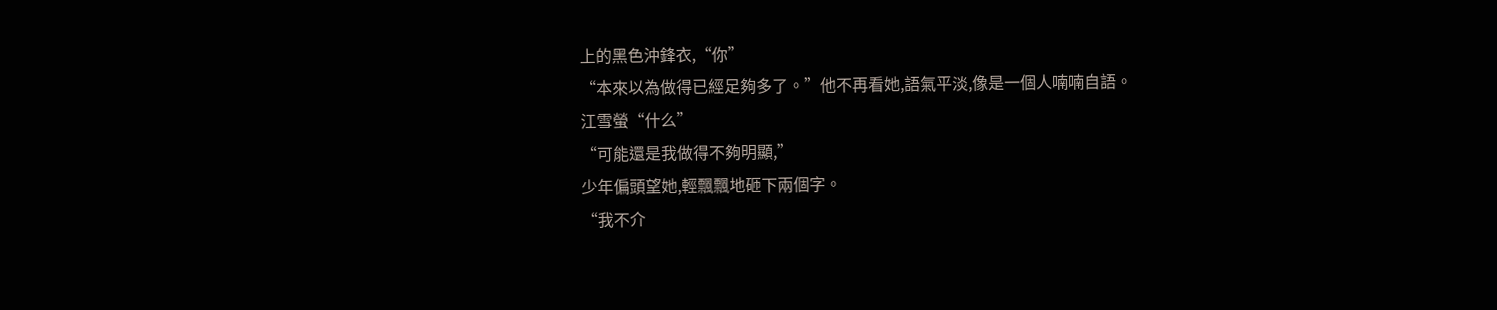上的黑色沖鋒衣,“你”
“本來以為做得已經足夠多了。”他不再看她,語氣平淡,像是一個人喃喃自語。
江雪螢“什么”
“可能還是我做得不夠明顯,”
少年偏頭望她,輕飄飄地砸下兩個字。
“我不介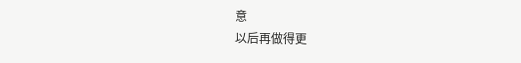意
以后再做得更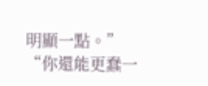明顯一點。”
“你還能更蠢一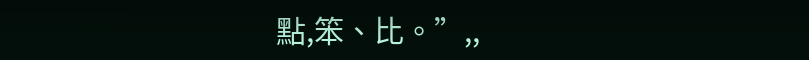點,笨、比。”,,